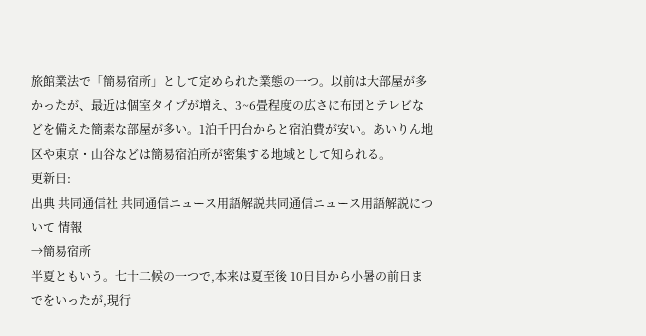旅館業法で「簡易宿所」として定められた業態の一つ。以前は大部屋が多かったが、最近は個室タイプが増え、3~6畳程度の広さに布団とテレビなどを備えた簡素な部屋が多い。1泊千円台からと宿泊費が安い。あいりん地区や東京・山谷などは簡易宿泊所が密集する地域として知られる。
更新日:
出典 共同通信社 共同通信ニュース用語解説共同通信ニュース用語解説について 情報
→簡易宿所
半夏ともいう。七十二候の一つで,本来は夏至後 10日目から小暑の前日までをいったが,現行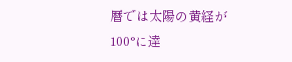暦では太陽の黄経が 100°に達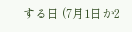する日 (7月1日か2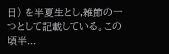日) を半夏生とし,雑節の一つとして記載している。この頃半...